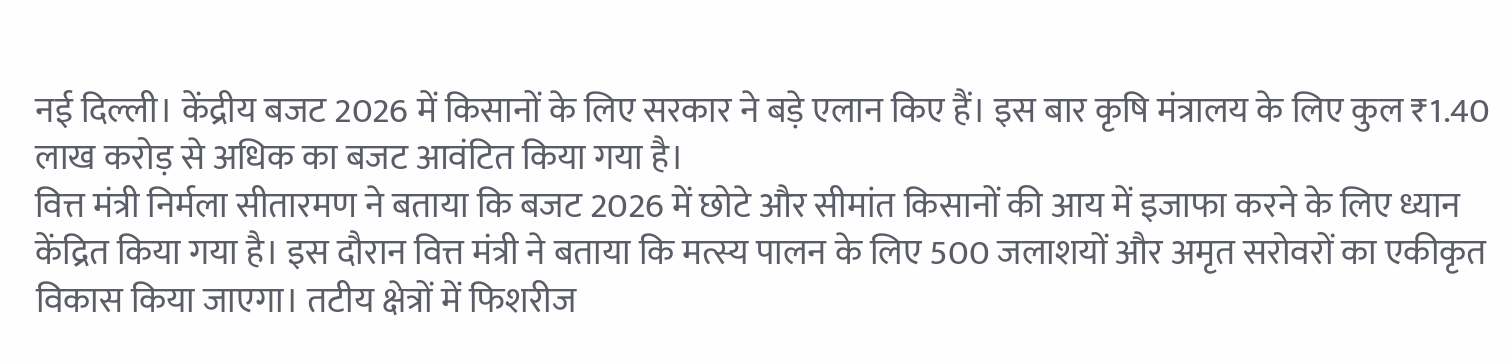नई दिल्ली। केंद्रीय बजट 2026 में किसानों के लिए सरकार ने बड़े एलान किए हैं। इस बार कृषि मंत्रालय के लिए कुल ₹1.40 लाख करोड़ से अधिक का बजट आवंटित किया गया है।
वित्त मंत्री निर्मला सीतारमण ने बताया कि बजट 2026 में छोटे और सीमांत किसानों की आय में इजाफा करने के लिए ध्यान केंद्रित किया गया है। इस दौरान वित्त मंत्री ने बताया कि मत्स्य पालन के लिए 500 जलाशयों और अमृत सरोवरों का एकीकृत विकास किया जाएगा। तटीय क्षेत्रों में फिशरीज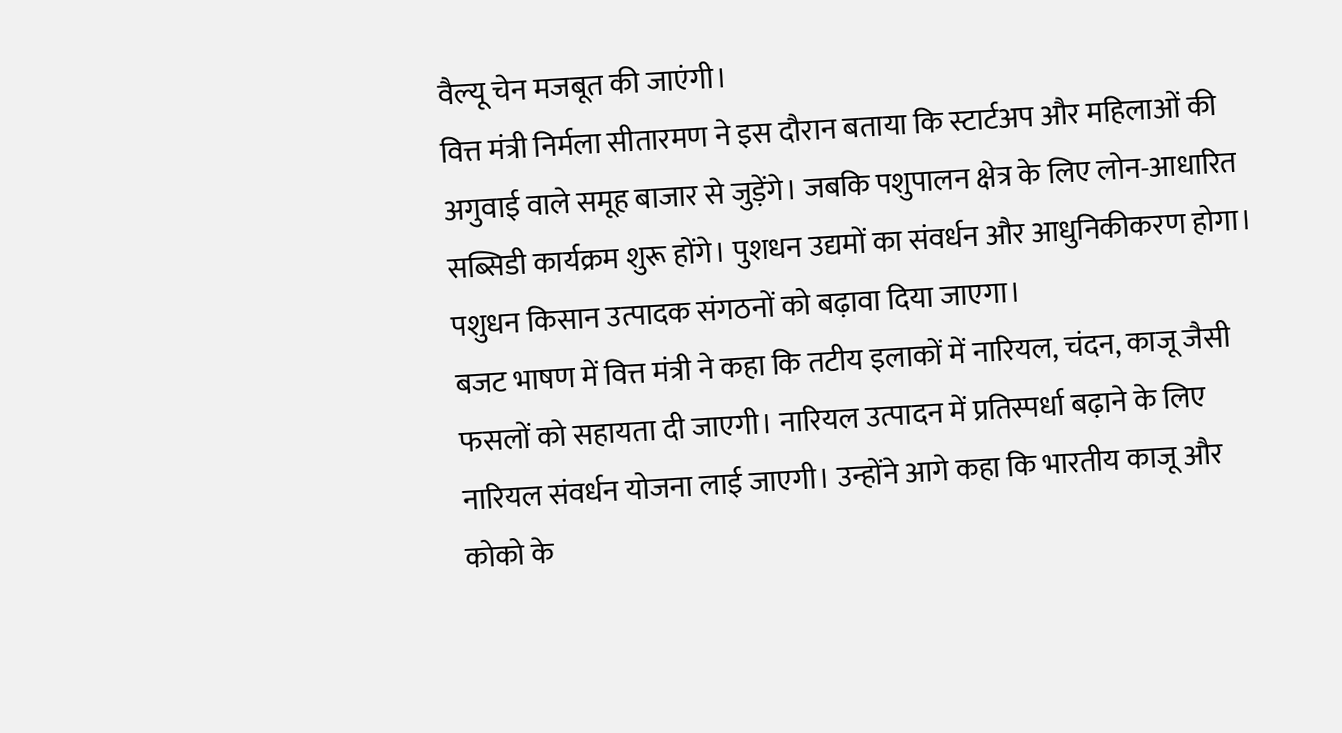वैल्यू चेन मजबूत की जाएंगी।
वित्त मंत्री निर्मला सीतारमण ने इस दौरान बताया कि स्टार्टअप और महिलाओं की अगुवाई वाले समूह बाजार से जुड़ेंगे। जबकि पशुपालन क्षेत्र के लिए लोन-आधारित सब्सिडी कार्यक्रम शुरू होंगे। पुशधन उद्यमों का संवर्धन और आधुनिकीकरण होगा। पशुधन किसान उत्पादक संगठनों को बढ़ावा दिया जाएगा।
बजट भाषण में वित्त मंत्री ने कहा कि तटीय इलाकों में नारियल, चंदन, काजू जैसी फसलों को सहायता दी जाएगी। नारियल उत्पादन में प्रतिस्पर्धा बढ़ाने के लिए नारियल संवर्धन योजना लाई जाएगी। उन्होंने आगे कहा कि भारतीय काजू और कोको के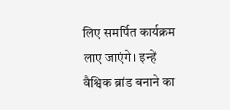लिए समर्पित कार्यक्रम लाए जाएंगे। इन्हें वैश्विक ब्रांड बनाने का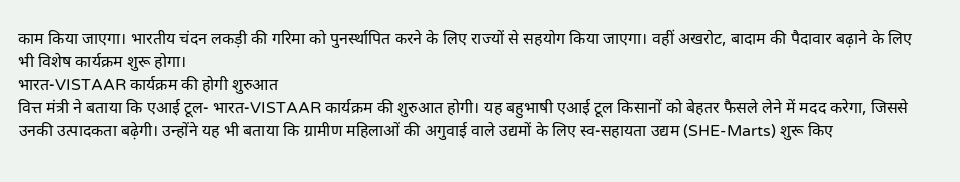काम किया जाएगा। भारतीय चंदन लकड़ी की गरिमा को पुनर्स्थापित करने के लिए राज्यों से सहयोग किया जाएगा। वहीं अखरोट, बादाम की पैदावार बढ़ाने के लिए भी विशेष कार्यक्रम शुरू होगा।
भारत-VISTAAR कार्यक्रम की होगी शुरुआत
वित्त मंत्री ने बताया कि एआई टूल- भारत-VISTAAR कार्यक्रम की शुरुआत होगी। यह बहुभाषी एआई टूल किसानों को बेहतर फैसले लेने में मदद करेगा, जिससे उनकी उत्पादकता बढ़ेगी। उन्होंने यह भी बताया कि ग्रामीण महिलाओं की अगुवाई वाले उद्यमों के लिए स्व-सहायता उद्यम (SHE-Marts) शुरू किए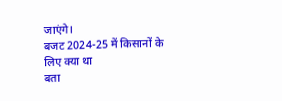जाएंगे।
बजट 2024-25 में किसानों के लिए क्या था
बता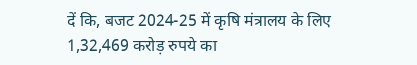दें कि, बजट 2024-25 में कृषि मंत्रालय के लिए 1,32,469 करोड़ रुपये का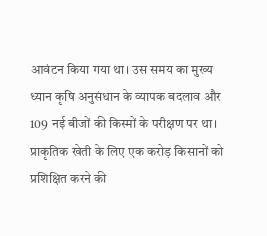आवंटन किया गया था। उस समय का मुख्य ध्यान कृषि अनुसंधान के व्यापक बदलाव और 109 नई बीजों की किस्मों के परीक्षण पर था। प्राकृतिक खेती के लिए एक करोड़ किसानों को प्रशिक्षित करने की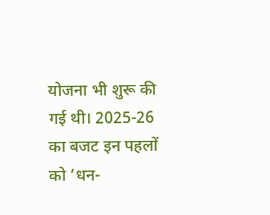योजना भी शुरू की गई थी। 2025-26 का बजट इन पहलों को ‘धन-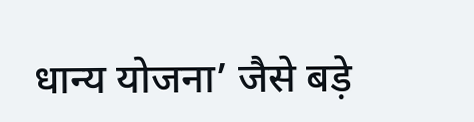धान्य योजना’ जैसे बड़े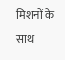मिशनों के साथ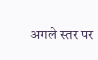अगले स्तर पर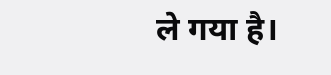ले गया है।